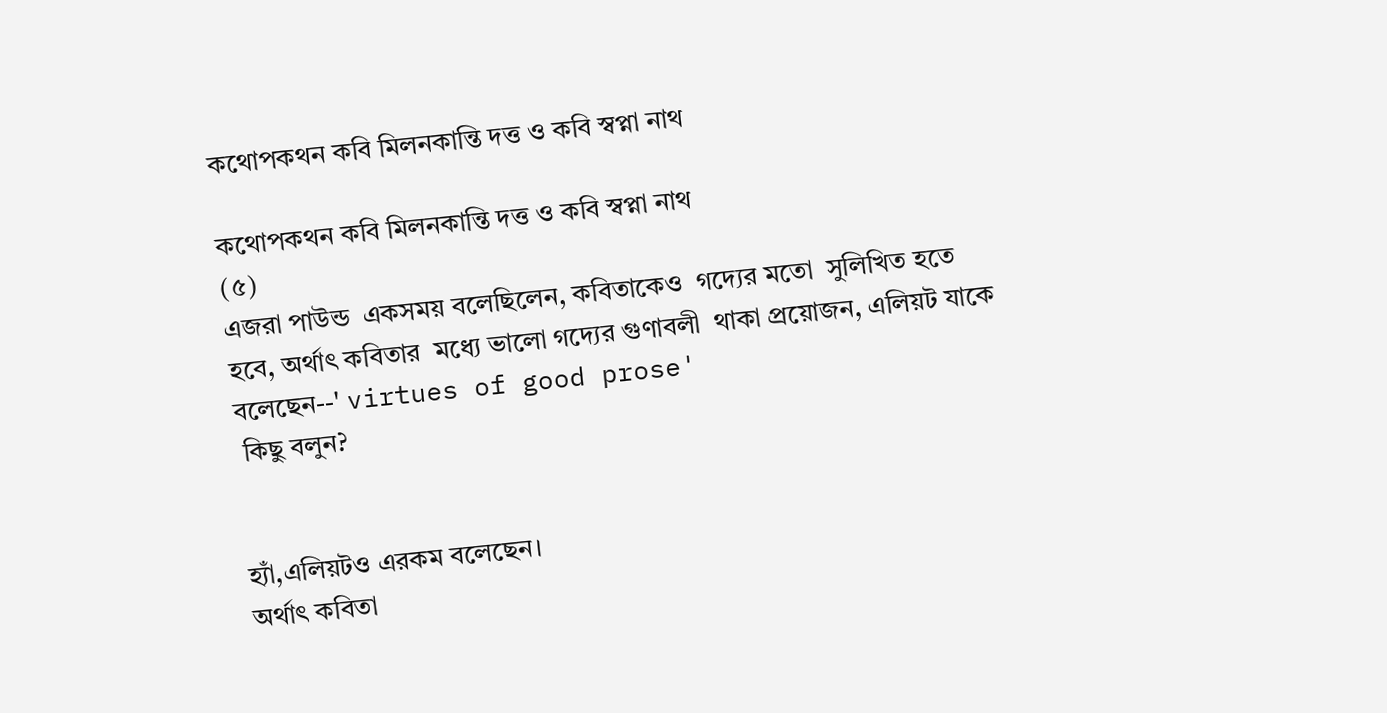কথোপকথন কবি মিলনকান্তি দত্ত ও কবি স্বপ্না নাথ

কথোপকথন কবি মিলনকান্তি দত্ত ও কবি স্বপ্না নাথ
(৫)
এজরা পাউন্ড  একসময় বলেছিলেন, কবিতাকেও  গদ্যের মতো  সুলিখিত হতে হবে, অর্থাৎ কবিতার  মধ্যে ভালো গদ্যের গুণাবলী  থাকা প্রয়োজন, এলিয়ট যাকে বলেছেন--' virtues of good prose'
 কিছু বলুন?


হ্যাঁ,এলিয়টও এরকম বলেছেন।
অর্থাৎ কবিতা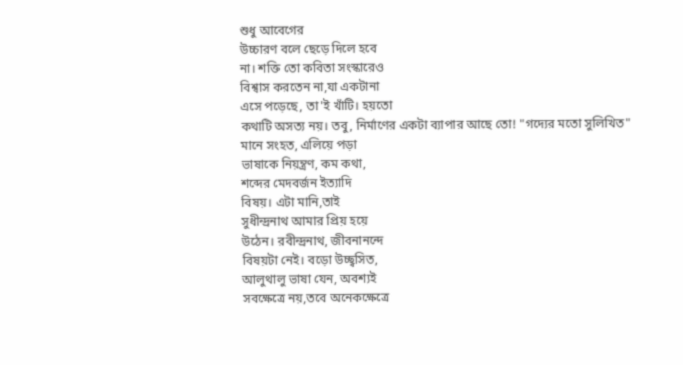শুধু আবেগের
উচ্চারণ বলে ছেড়ে দিলে হবে
না। শক্তি তো কবিতা সংস্কারেও
বিশ্বাস করতেন না,যা একটানা
এসে পড়েছে, তা'ই খাঁটি। হয়তো
কথাটি অসত্য নয়। তবু, নির্মাণের একটা ব্যাপার আছে তো! "গদ্যের মতো সুলিখিত"
মানে সংহত, এলিয়ে পড়া
ভাষাকে নিয়ন্ত্রণ, কম কথা,
শব্দের মেদবর্জন ইত্যাদি
বিষয়। এটা মানি,তাই
সুধীন্দ্রনাথ আমার প্রিয় হয়ে
উঠেন। রবীন্দ্রনাথ, জীবনানন্দে
বিষয়টা নেই। বড়ো উচ্ছ্বসিত,
আলুথালু ভাষা যেন, অবশ্যই
সবক্ষেত্রে নয়,তবে অনেকক্ষেত্রে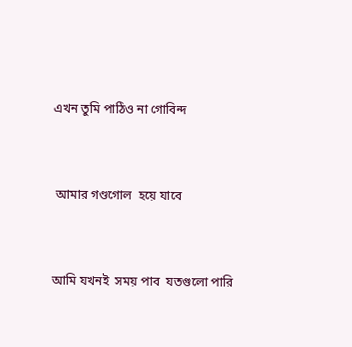এখন তুমি পাঠিও না গোবিন্দ


 আমার গণ্ডগোল  হয়ে যাবে


আমি যখনই  সময় পাব  যতগুলো পারি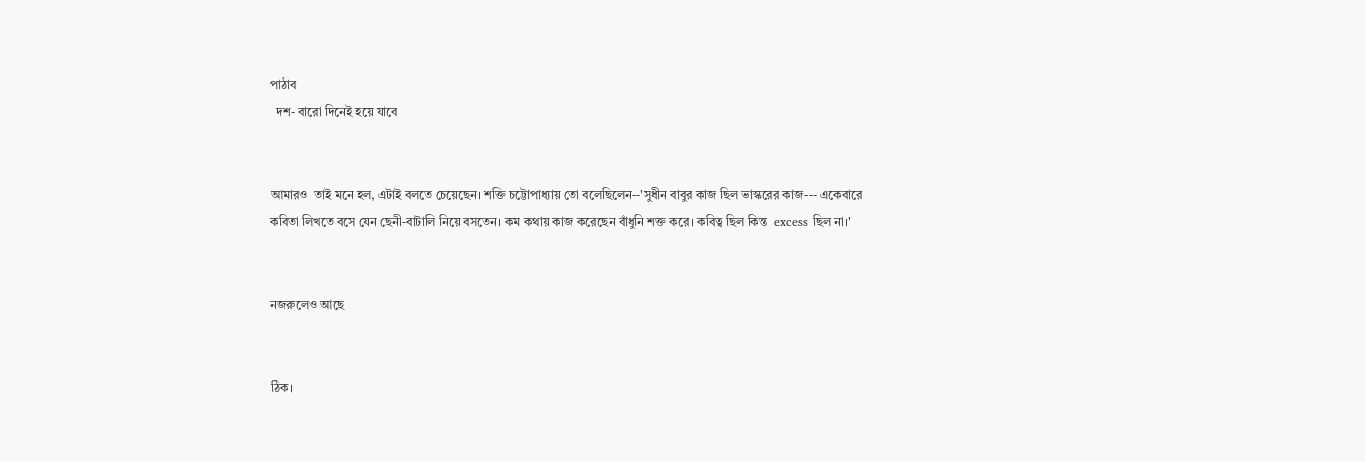পাঠাব
  দশ- বারো দিনেই হয়ে যাবে


আমারও  তাই মনে হল, এটাই বলতে চেয়েছেন। শক্তি চট্টোপাধ্যায় তো বলেছিলেন--'সুধীন বাবুর কাজ ছিল ভাস্করের কাজ--- একেবারে কবিতা লিখতে বসে যেন ছেনী-বাটালি নিয়ে বসতেন। কম কথায় কাজ করেছেন বাঁধুনি শক্ত করে। কবিত্ব ছিল কিন্ত  excess ছিল না।'


নজরুলেও আছে


ঠিক।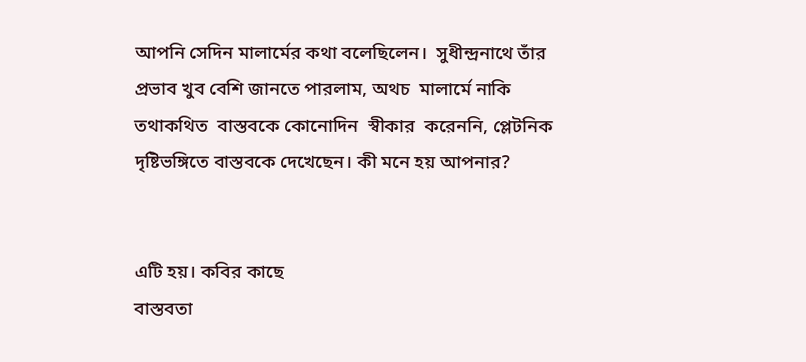আপনি সেদিন মালার্মের কথা বলেছিলেন।  সুধীন্দ্রনাথে তাঁর প্রভাব খুব বেশি জানতে পারলাম, অথচ  মালার্মে নাকি  তথাকথিত  বাস্তবকে কোনোদিন  স্বীকার  করেননি, প্লেটনিক  দৃষ্টিভঙ্গিতে বাস্তবকে দেখেছেন। কী মনে হয় আপনার?


এটি হয়। কবির কাছে
বাস্তবতা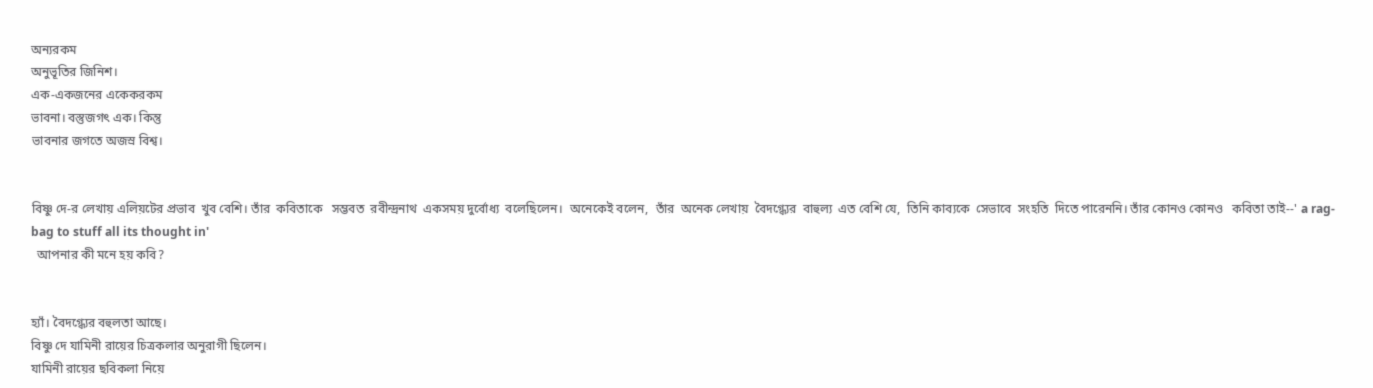অন্যরকম
অনুভূতির জিনিশ।
এক-একজনের একেকরকম
ভাবনা। বস্তুজগৎ এক। কিন্তু
ভাবনার জগতে অজস্র বিশ্ব।


বিষ্ণু দে-র লেখায় এলিয়টের প্রভাব  খুব বেশি। তাঁর  কবিতাকে   সম্ভবত  রবীন্দ্রনাথ  একসময় দুর্বোধ্য  বলেছিলেন।  অনেকেই বলেন,  তাঁর  অনেক লেখায়  বৈদগ্ধ্যের  বাহুল্য  এত বেশি যে,  তিনি কাব্যকে  সেভাবে  সংহতি  দিতে পারেননি। তাঁর কোনও কোনও   কবিতা তাই--' a rag-bag to stuff all its thought in'
  আপনার কী মনে হয় কবি?


হ্যাঁ। বৈদগ্ধ্যের বহুলতা আছে।
বিষ্ণু দে যামিনী রায়ের চিত্রকলার অনুরাগী ছিলেন।
যামিনী রায়ের ছবিকলা নিয়ে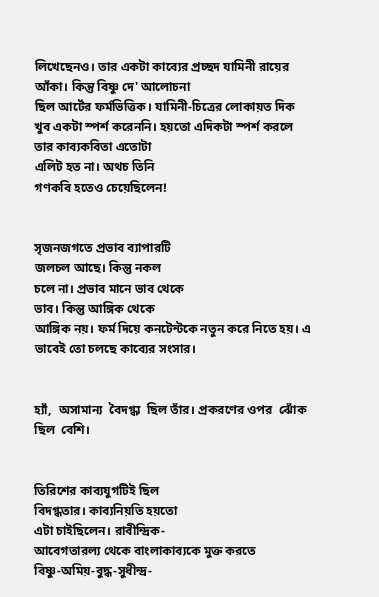লিখেছেনও। তার একটা কাব্যের প্রচ্ছদ যামিনী রায়ের
আঁকা। কিন্তু বিষ্ণু দে' আলোচনা
ছিল আর্টের ফর্মভিত্তিক। যামিনী-চিত্রের লোকায়ত দিক
খুব একটা স্পর্শ করেননি। হয়তো এদিকটা স্পর্শ করলে
তার কাব্যকবিতা এতোটা
এলিট হত না। অথচ তিনি
গণকবি হতেও চেয়েছিলেন!


সৃজনজগতে প্রভাব ব্যাপারটি
জলচল আছে। কিন্তু নকল
চলে না। প্রভাব মানে ভাব থেকে
ভাব। কিন্তু আঙ্গিক থেকে
আঙ্গিক নয়। ফর্ম দিয়ে কনটেন্টকে নতুন করে নিতে হয়। এ ভাবেই তো চলছে কাব্যের সংসার।


হ্যাঁ,  অসামান্য  বৈদগ্ধ্য  ছিল তাঁর। প্রকরণের ওপর  ঝোঁক ছিল  বেশি।


তিরিশের কাব্যযুগটিই ছিল
বিদগ্ধতার। কাব্যনিয়তি হয়তো
এটা চাইছিলেন। রাবীন্দ্রিক-
আবেগতারল্য থেকে বাংলাকাব্যকে মুক্ত করতে
বিষ্ণু-অমিয়-বুদ্ধ-সুধীন্দ্র-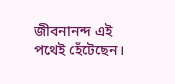জীবনানন্দ এই পথেই হেঁটেছেন।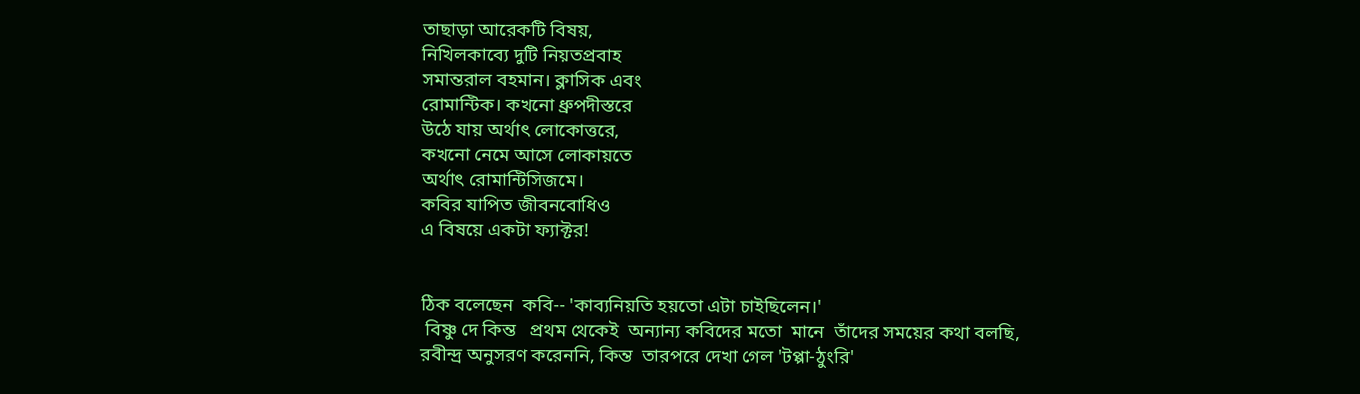তাছাড়া আরেকটি বিষয়,
নিখিলকাব্যে দুটি নিয়তপ্রবাহ
সমান্তরাল বহমান। ক্লাসিক এবং
রোমান্টিক। কখনো ধ্রুপদীস্তরে
উঠে যায় অর্থাৎ লোকোত্তরে,
কখনো নেমে আসে লোকায়তে
অর্থাৎ রোমান্টিসিজমে।
কবির যাপিত জীবনবোধিও
এ বিষয়ে একটা ফ্যাক্টর!


ঠিক বলেছেন  কবি-- 'কাব্যনিয়তি হয়তো এটা চাইছিলেন।'
 বিষ্ণু দে কিন্ত   প্রথম থেকেই  অন্যান্য কবিদের মতো  মানে  তাঁদের সময়ের কথা বলছি,  রবীন্দ্র অনুসরণ করেননি, কিন্ত  তারপরে দেখা গেল 'টপ্পা-ঠুংরি'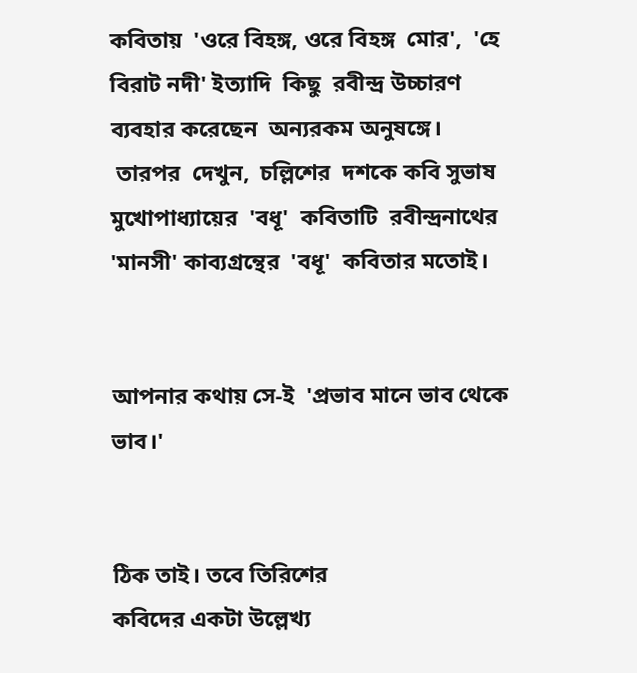কবিতায়  'ওরে বিহঙ্গ, ওরে বিহঙ্গ  মোর',  'হে বিরাট নদী' ইত্যাদি  কিছু  রবীন্দ্র উচ্চারণ ব্যবহার করেছেন  অন্যরকম অনুষঙ্গে।
 তারপর  দেখুন,  চল্লিশের  দশকে কবি সুভাষ  মুখোপাধ্যায়ের  'বধূ'  কবিতাটি  রবীন্দ্রনাথের  'মানসী' কাব্যগ্রন্থের  'বধূ'  কবিতার মতোই।


আপনার কথায় সে-ই  'প্রভাব মানে ভাব থেকে ভাব।'


ঠিক তাই। তবে তিরিশের
কবিদের একটা উল্লেখ্য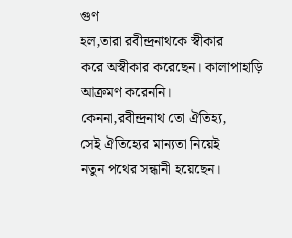গুণ
হল,তারা রবীন্দ্রনাথকে স্বীকার
করে অস্বীকার করেছেন। কালাপাহাড়ি আক্রমণ করেননি।
কেননা,রবীন্দ্রনাথ তো ঐতিহ্য,
সেই ঐতিহ্যের মান্যতা নিয়েই
নতুন পথের সন্ধানী হয়েছেন।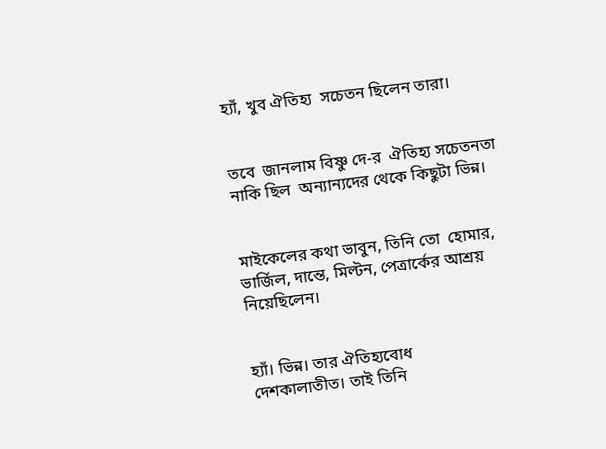হ্যাঁ, খুব ঐতিহ্য  সচেতন ছিলেন তারা।


তবে  জানলাম বিষ্ণু দে-র  ঐতিহ্য সচেতনতা  নাকি ছিল  অন্যান্যদের থেকে কিছুটা ভিন্ন।


মাইকেলের কথা ভাবুন, তিনি তো  হোমার, ভার্জিল, দান্তে, মিল্টন, পেত্রার্কের আশ্রয় নিয়েছিলেন।


হ্যাঁ। ভিন্ন। তার ঐতিহ্যবোধ
দেশকালাতীত। তাই তিনি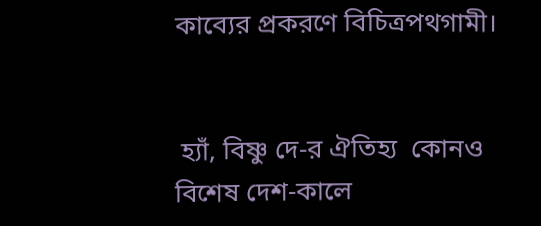কাব্যের প্রকরণে বিচিত্রপথগামী।


 হ্যাঁ, বিষ্ণু দে-র ঐতিহ্য  কোনও বিশেষ দেশ-কালে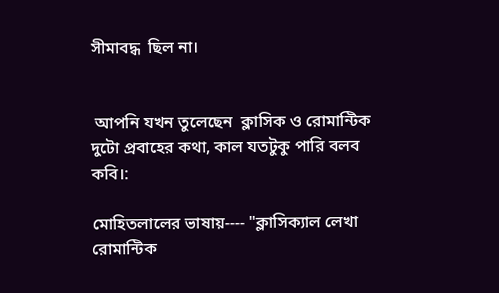সীমাবদ্ধ  ছিল না।


 আপনি যখন তুলেছেন  ক্লাসিক ও রোমান্টিক  দুটো প্রবাহের কথা, কাল যতটুকু পারি বলব কবি।:

মোহিতলালের ভাষায়---- "ক্লাসিক্যাল লেখা রোমান্টিক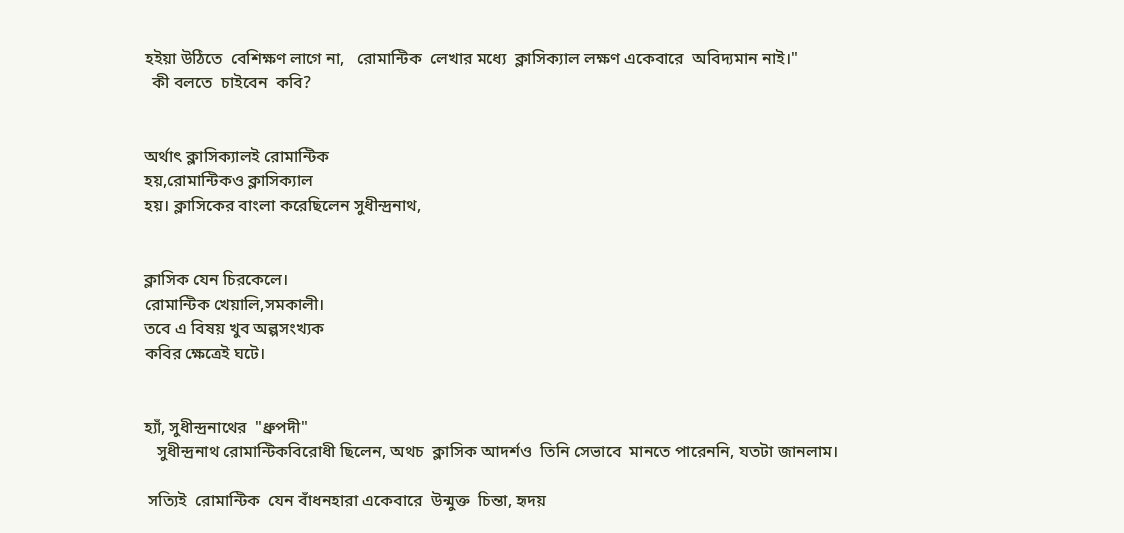হইয়া উঠিতে  বেশিক্ষণ লাগে না,   রোমান্টিক  লেখার মধ্যে  ক্লাসিক্যাল লক্ষণ একেবারে  অবিদ্যমান নাই।"
  কী বলতে  চাইবেন  কবি?


অর্থাৎ ক্লাসিক্যালই রোমান্টিক
হয়,রোমান্টিকও ক্লাসিক্যাল
হয়। ক্লাসিকের বাংলা করেছিলেন সুধীন্দ্রনাথ,


ক্লাসিক যেন চিরকেলে।
রোমান্টিক খেয়ালি,সমকালী।
তবে এ বিষয় খুব অল্পসংখ্যক
কবির ক্ষেত্রেই ঘটে।


হ্যাঁ, সুধীন্দ্রনাথের  "ধ্রুপদী"
   সুধীন্দ্রনাথ রোমান্টিকবিরোধী ছিলেন, অথচ  ক্লাসিক আদর্শও  তিনি সেভাবে  মানতে পারেননি, যতটা জানলাম।

 সত্যিই  রোমান্টিক  যেন বাঁধনহারা একেবারে  উন্মুক্ত  চিন্তা, হৃদয়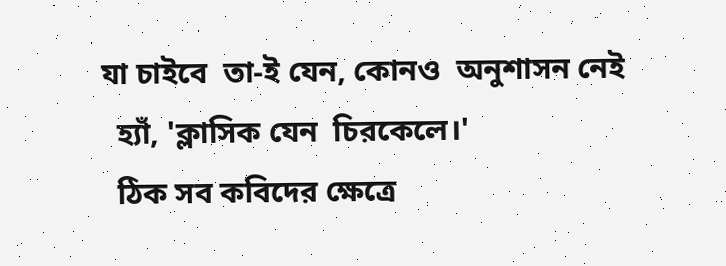যা চাইবে  তা-ই যেন, কোনও  অনুশাসন নেই
  হ্যাঁ, 'ক্লাসিক যেন  চিরকেলে।'
  ঠিক সব কবিদের ক্ষেত্রে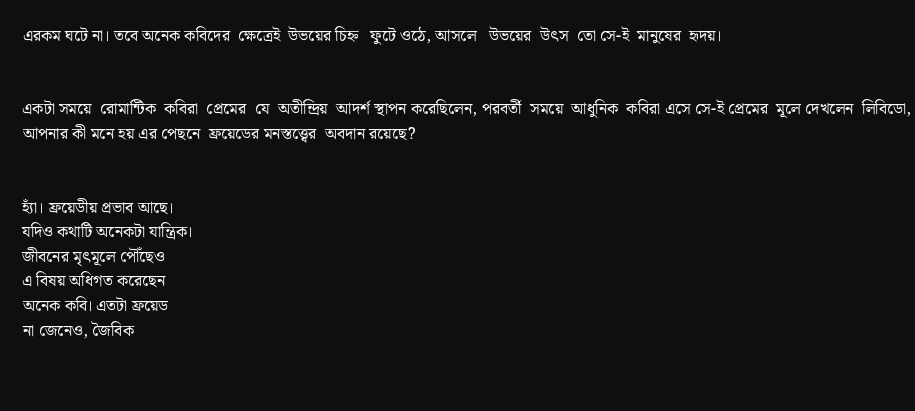এরকম ঘটে না। তবে অনেক কবিদের  ক্ষেত্রেই  উভয়ের চিহ্ন   ফুটে ওঠে, আসলে   উভয়ের  উৎস  তো সে-ই  মানুষের  হৃদয়।


একটা সময়ে  রোমান্টিক  কবিরা  প্রেমের  যে  অতীন্দ্রিয়  আদর্শ স্থাপন করেছিলেন, পরবর্তী  সময়ে  আধুনিক  কবিরা এসে সে-ই প্রেমের  মূলে দেখলেন  লিবিডো, আপনার কী মনে হয় এর পেছনে  ফ্রয়েডের মনস্তত্ত্বের  অবদান রয়েছে?


হ্যাঁ। ফ্রয়েডীয় প্রভাব আছে।
যদিও কথাটি অনেকটা যান্ত্রিক।
জীবনের মৃৎমূলে পৌঁছেও
এ বিষয় অধিগত করেছেন
অনেক কবি। এতটা ফ্রয়েড
না জেনেও, জৈবিক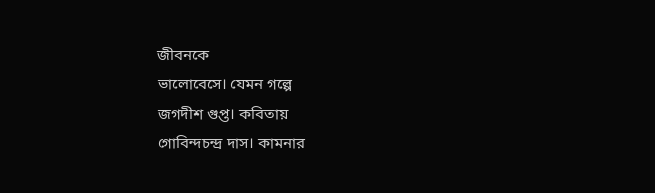জীবনকে
ভালোবেসে। যেমন গল্পে
জগদীশ গুপ্ত। কবিতায়
গোবিন্দচন্দ্র দাস। কামনার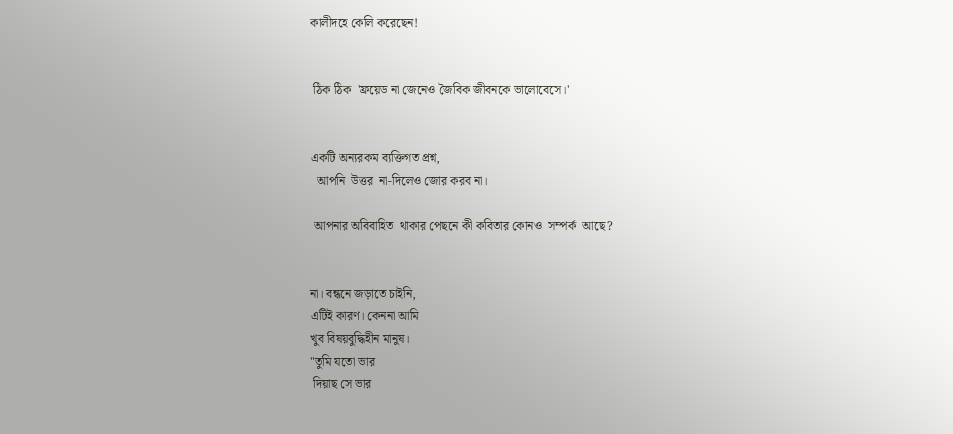কালীদহে কেলি করেছেন!


 ঠিক ঠিক  'ফ্রয়েড না জেনেও জৈবিক জীবনকে ভালোবেসে।'


একটি অন্যরকম ব্যক্তিগত প্রশ্ন,
  আপনি  উত্তর  না-দিলেও জোর করব না।

 আপনার অবিবাহিত  থাকার পেছনে কী কবিতার কোনও  সম্পর্ক  আছে?


না। বন্ধনে জড়াতে চাইনি,
এটিই কারণ। কেননা আমি
খুব বিষয়বুদ্ধিহীন মানুষ।
"তুমি যতো ভার
 দিয়াছ সে ভার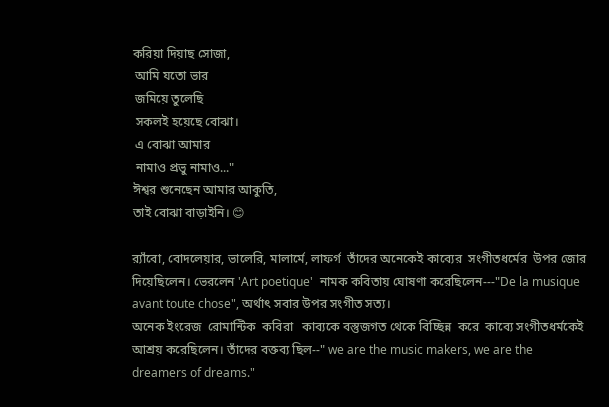করিয়া দিয়াছ সোজা,
 আমি যতো ভার
 জমিয়ে তুলেছি
 সকলই হয়েছে বোঝা।
 এ বোঝা আমার
 নামাও প্রভু নামাও..."
ঈশ্বর শুনেছেন আমার আকুতি,
তাই বোঝা বাড়াইনি। 😊

র‌্যাঁবো, বোদলেয়ার, ভালেরি, মালার্মে, লাফর্গ  তাঁদের অনেকেই কাব্যের  সংগীতধর্মের  উপর জোর দিয়েছিলেন। ভেরলেন 'Art poetique'  নামক কবিতায় ঘোষণা করেছিলেন---"De la musique avant toute chose", অর্থাৎ সবার উপর সংগীত সত্য।
অনেক ইংরেজ  রোমান্টিক  কবিরা   কাব্যকে বস্তুজগত থেকে বিচ্ছিন্ন  করে  কাব্যে সংগীতধর্মকেই আশ্রয় করেছিলেন। তাঁদের বক্তব্য ছিল--" we are the music makers, we are the dreamers of dreams."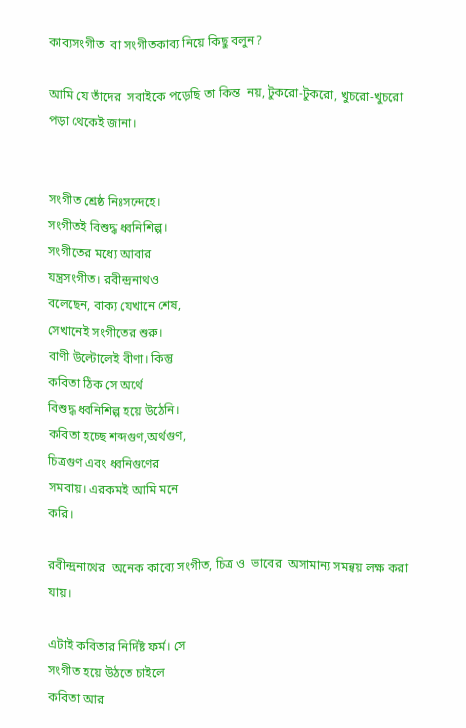কাব্যসংগীত  বা সংগীতকাব্য নিয়ে কিছু বলুন?

আমি যে তাঁদের  সবাইকে পড়েছি তা কিন্ত  নয়, টুকরো-টুকরো, খুচরো-খুচরো পড়া থেকেই জানা।


সংগীত শ্রেষ্ঠ নিঃসন্দেহে।
সংগীতই বিশুদ্ধ ধ্বনিশিল্প।
সংগীতের মধ্যে আবার
যন্ত্রসংগীত। রবীন্দ্রনাথও
বলেছেন, বাক্য যেখানে শেষ,
সেখানেই সংগীতের শুরু।
বাণী উল্টোলেই বীণা। কিন্তু
কবিতা ঠিক সে অর্থে
বিশুদ্ধ ধ্বনিশিল্প হয়ে উঠেনি।
কবিতা হচ্ছে শব্দগুণ,অর্থগুণ,
চিত্রগুণ এবং ধ্বনিগুণের
সমবায়। এরকমই আমি মনে
করি।

রবীন্দ্রনাথের  অনেক কাব্যে সংগীত, চিত্র ও  ভাবের  অসামান্য সমন্বয় লক্ষ করা যায়।

এটাই কবিতার নির্দিষ্ট ফর্ম। সে
সংগীত হয়ে উঠতে চাইলে
কবিতা আর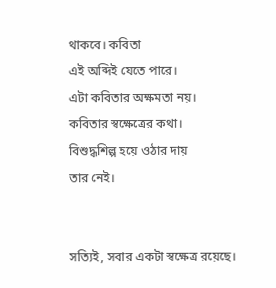থাকবে। কবিতা
এই অব্দিই যেতে পারে।
এটা কবিতার অক্ষমতা নয়।
কবিতার স্বক্ষেত্রের কথা।
বিশুদ্ধশিল্প হয়ে ওঠার দায়
তার নেই।


সত্যিই, সবার একটা স্বক্ষেত্র রয়েছে।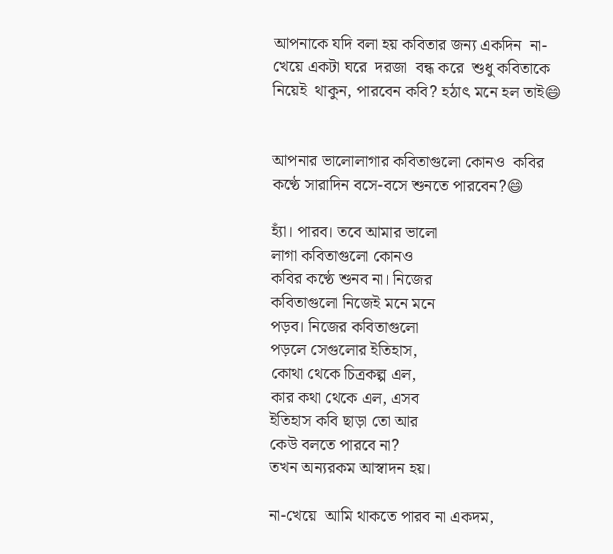আপনাকে যদি বলা হয় কবিতার জন্য একদিন  না-খেয়ে একটা ঘরে  দরজা  বন্ধ করে  শুধু কবিতাকে নিয়েই  থাকুন, পারবেন কবি? হঠাৎ মনে হল তাই😄


আপনার ভালোলাগার কবিতাগুলো কোনও  কবির কণ্ঠে সারাদিন বসে-বসে শুনতে পারবেন?😄

হ্যাঁ। পারব। তবে আমার ভালো
লাগা কবিতাগুলো কোনও
কবির কণ্ঠে শুনব না। নিজের
কবিতাগুলো নিজেই মনে মনে
পড়ব। নিজের কবিতাগুলো
পড়লে সেগুলোর ইতিহাস,
কোথা থেকে চিত্রকল্প এল,
কার কথা থেকে এল, এসব
ইতিহাস কবি ছাড়া তো আর
কেউ বলতে পারবে না?
তখন অন্যরকম আস্বাদন হয়।

না-খেয়ে  আমি থাকতে পারব না একদম,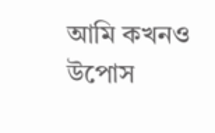আমি কখনও  উপোস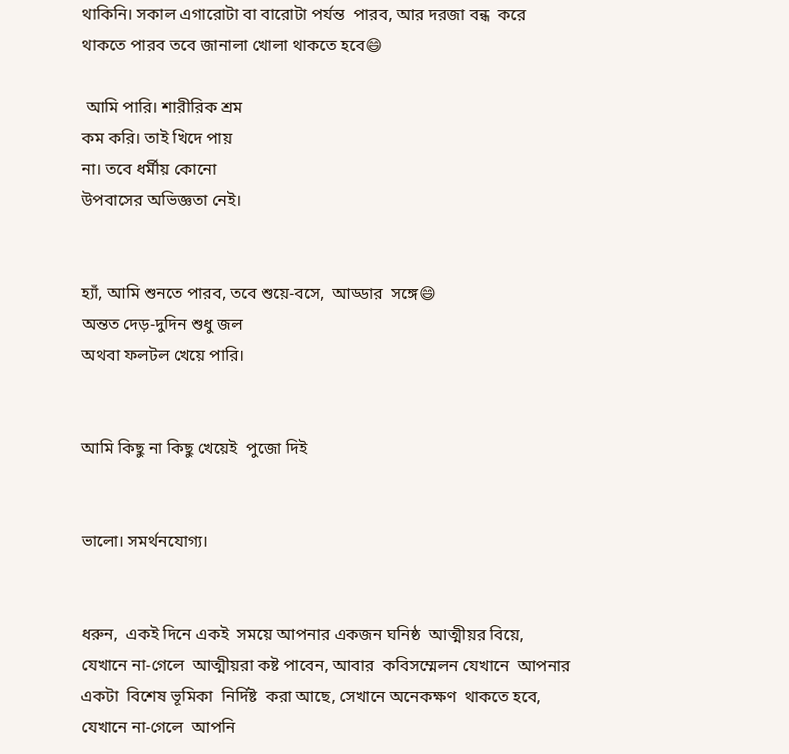থাকিনি। সকাল এগারোটা বা বারোটা পর্যন্ত  পারব, আর দরজা বন্ধ  করে থাকতে পারব তবে জানালা খোলা থাকতে হবে😄

 আমি পারি। শারীরিক শ্রম
কম করি। তাই খিদে পায়
না। তবে ধর্মীয় কোনো
উপবাসের অভিজ্ঞতা নেই।


হ্যাঁ, আমি শুনতে পারব, তবে শুয়ে-বসে,  আড্ডার  সঙ্গে😄
অন্তত দেড়-দুদিন শুধু জল
অথবা ফলটল খেয়ে পারি।


আমি কিছু না কিছু খেয়েই  পুজো দিই


ভালো। সমর্থনযোগ্য।


ধরুন,  একই দিনে একই  সময়ে আপনার একজন ঘনিষ্ঠ  আত্মীয়র বিয়ে, যেখানে না-গেলে  আত্মীয়রা কষ্ট পাবেন, আবার  কবিসম্মেলন যেখানে  আপনার  একটা  বিশেষ ভূমিকা  নির্দিষ্ট  করা আছে, সেখানে অনেকক্ষণ  থাকতে হবে, যেখানে না-গেলে  আপনি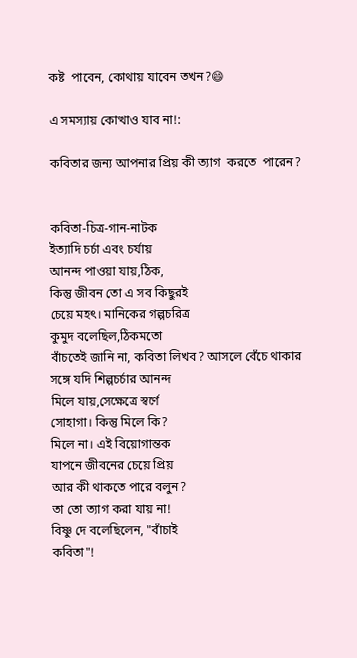কষ্ট  পাবেন, কোথায় যাবেন তখন?😄

এ সমস্যায় কোত্থাও যাব না!:

কবিতার জন্য আপনার প্রিয় কী ত্যাগ  করতে  পারেন?


কবিতা-চিত্র-গান-নাটক
ইত্যাদি চর্চা এবং চর্যায়
আনন্দ পাওয়া যায়,ঠিক,
কিন্তু জীবন তো এ সব কিছুরই
চেয়ে মহৎ। মানিকের গল্পচরিত্র
কুমুদ বলেছিল,ঠিকমতো
বাঁচতেই জানি না, কবিতা লিখব? আসলে বেঁচে থাকার
সঙ্গে যদি শিল্পচর্চার আনন্দ
মিলে যায়,সেক্ষেত্রে স্বর্ণে
সোহাগা। কিন্তু মিলে কি?
মিলে না। এই বিয়োগান্তক
যাপনে জীবনের চেয়ে প্রিয়
আর কী থাকতে পারে বলুন?
তা তো ত্যাগ করা যায় না!
বিষ্ণু দে বলেছিলেন, "বাঁচাই
কবিতা"!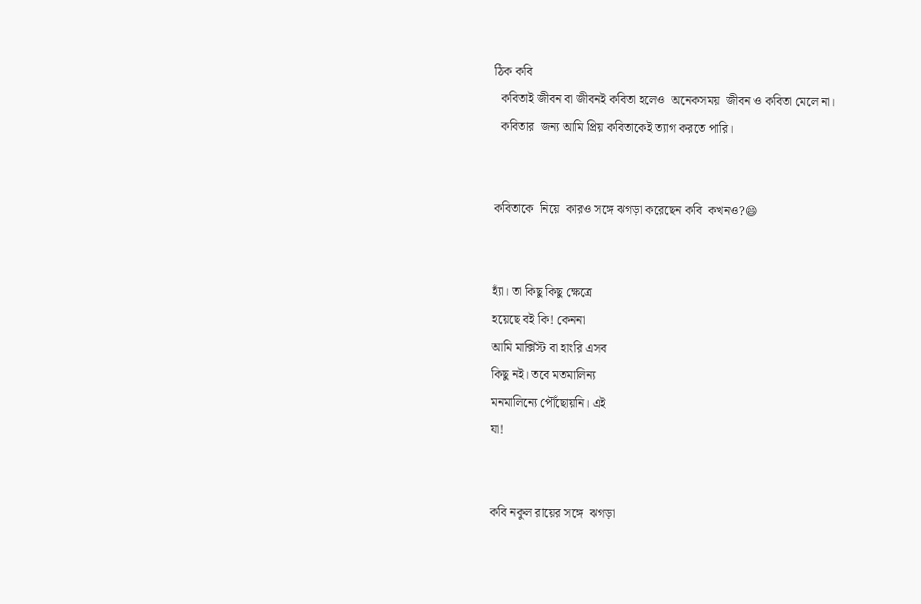ঠিক কবি
  কবিতাই জীবন বা জীবনই কবিতা হলেও  অনেকসময়  জীবন ও কবিতা মেলে না।
  কবিতার  জন্য আমি প্রিয় কবিতাকেই ত্যাগ করতে পারি।


কবিতাকে  নিয়ে  কারও সঙ্গে ঝগড়া করেছেন কবি  কখনও?😄


হ্যাঁ। তা কিছু কিছু ক্ষেত্রে
হয়েছে বই কি! কেননা
আমি মার্ক্সিস্ট বা হাংরি এসব
কিছু নই। তবে মতমালিন্য
মনমালিন্যে পৌঁছোয়নি। এই
যা!


কবি নকুল রায়ের সঙ্গে  ঝগড়া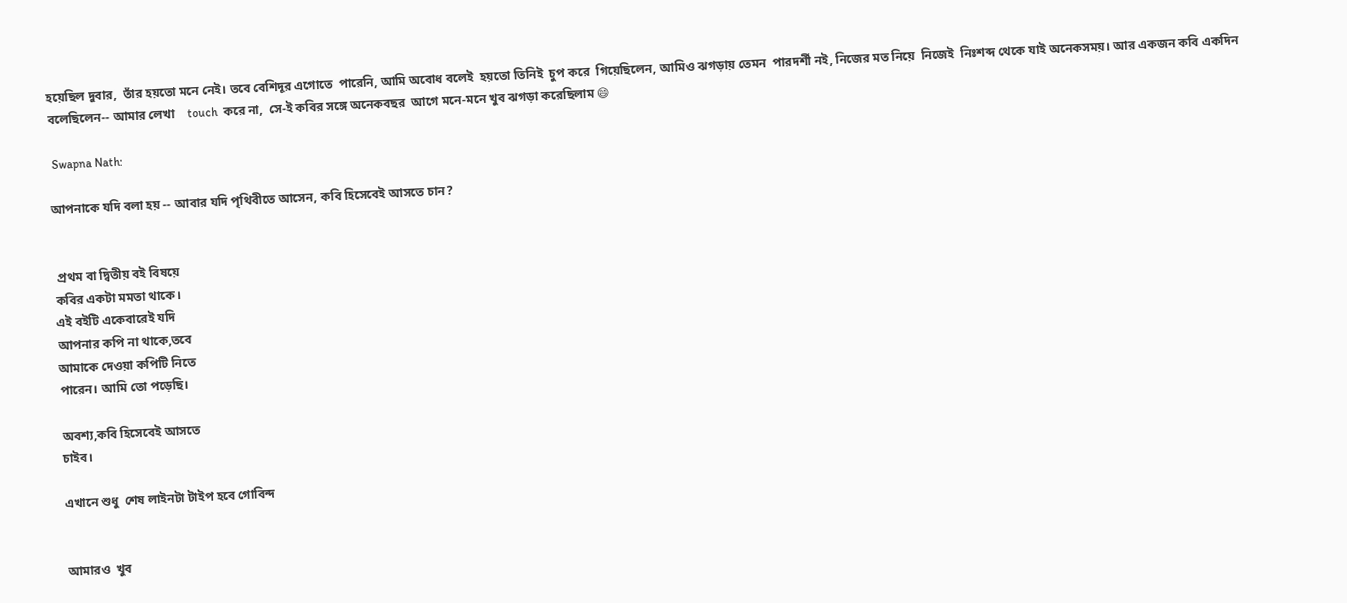হয়েছিল দুবার,  তাঁর হয়তো মনে নেই। তবে বেশিদূর এগোতে  পারেনি, আমি অবোধ বলেই  হয়তো তিনিই  চুপ করে  গিয়েছিলেন, আমিও ঝগড়ায় তেমন  পারদর্শী নই, নিজের মত নিয়ে  নিজেই  নিঃশব্দ থেকে যাই অনেকসময়। আর একজন কবি একদিন বলেছিলেন-- আমার লেখা    touch  করে না,  সে-ই কবির সঙ্গে অনেকবছর  আগে মনে-মনে খুব ঝগড়া করেছিলাম 😄

 Swapna Nath:

আপনাকে যদি বলা হয় -- আবার যদি পৃথিবীতে আসেন, কবি হিসেবেই আসতে চান?


 প্রথম বা দ্বিতীয় বই বিষয়ে
কবির একটা মমতা থাকে।
এই বইটি একেবারেই যদি
আপনার কপি না থাকে,তবে
আমাকে দেওয়া কপিটি নিতে
পারেন। আমি তো পড়েছি।

অবশ্য,কবি হিসেবেই আসতে
চাইব।

এখানে শুধু  শেষ লাইনটা টাইপ হবে গোবিন্দ


আমারও  খুব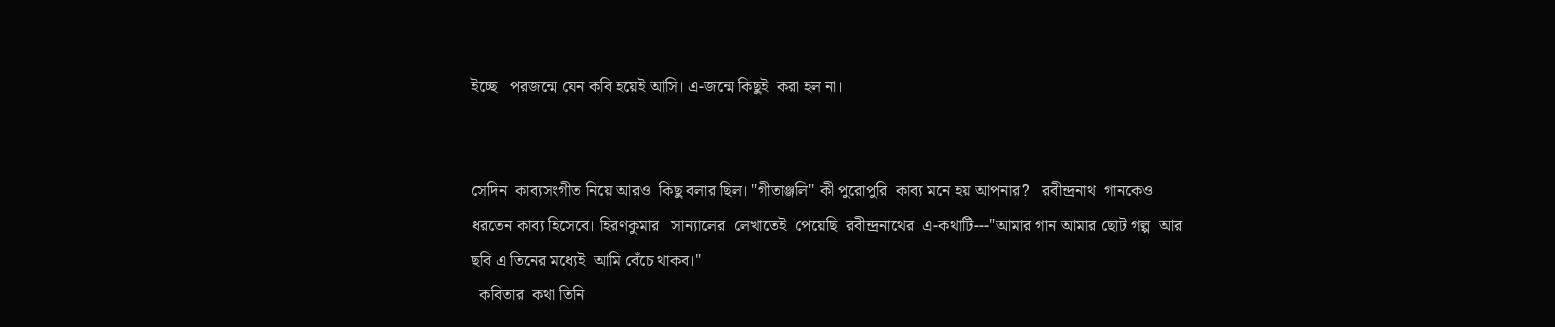ইচ্ছে   পরজন্মে যেন কবি হয়েই আসি। এ-জন্মে কিছুই  করা হল না।


সেদিন  কাব্যসংগীত নিয়ে আরও  কিছু বলার ছিল। "গীতাঞ্জলি" কী পুরোপুরি  কাব্য মনে হয় আপনার?   রবীন্দ্রনাথ  গানকেও  ধরতেন কাব্য হিসেবে। হিরণকুমার   সান্যালের  লেখাতেই  পেয়েছি  রবীন্দ্রনাথের  এ-কথাটি---"আমার গান আমার ছোট গল্প  আর  ছবি এ তিনের মধ্যেই  আমি বেঁচে থাকব।"
  কবিতার  কথা তিনি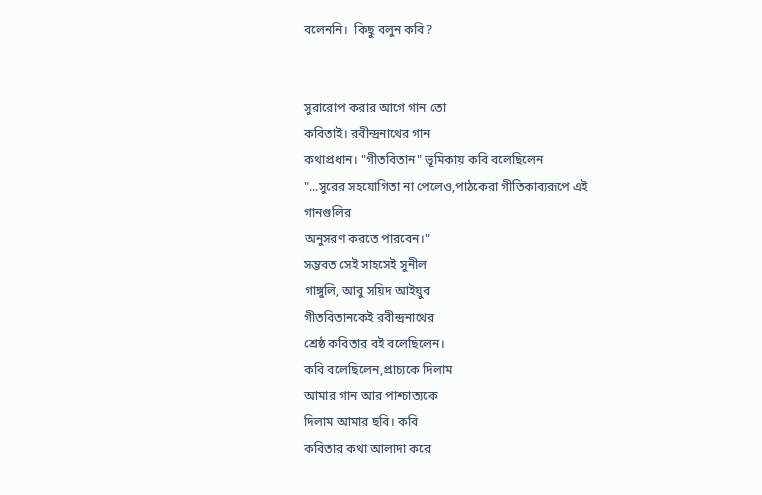বলেননি।  কিছু বলুন কবি?


সুরারোপ করার আগে গান তো
কবিতাই। রবীন্দ্রনাথের গান
কথাপ্রধান। "গীতবিতান" ভূমিকায় কবি বলেছিলেন
"...সুরের সহযোগিতা না পেলেও,পাঠকেরা গীতিকাব্যরূপে এই গানগুলির
অনুসরণ করতে পারবেন।"
সম্ভবত সেই সাহসেই সুনীল
গাঙ্গুলি, আবু সয়িদ আইয়ুব
গীতবিতানকেই রবীন্দ্রনাথের
শ্রেষ্ঠ কবিতার বই বলেছিলেন।
কবি বলেছিলেন,প্রাচ্যকে দিলাম
আমার গান আর পাশ্চাত্যকে
দিলাম আমার ছবি। কবি
কবিতার কথা আলাদা করে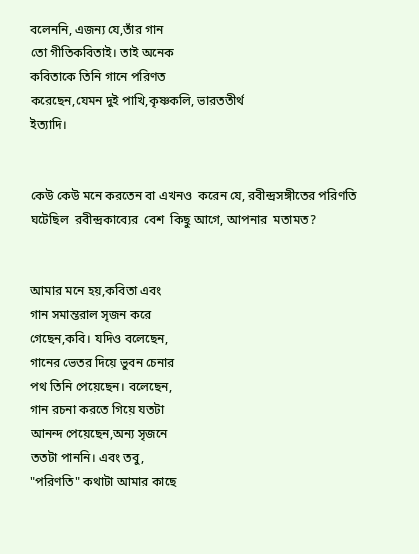বলেননি, এজন্য যে,তাঁর গান
তো গীতিকবিতাই। তাই অনেক
কবিতাকে তিনি গানে পরিণত
করেছেন,যেমন দুই পাখি,কৃষ্ণকলি, ভারততীর্থ
ইত্যাদি।


কেউ কেউ মনে করতেন বা এখনও  করেন যে, রবীন্দ্রসঙ্গীতের পরিণতি  ঘটেছিল  রবীন্দ্রকাব্যের  বেশ  কিছু আগে, আপনার  মতামত?


আমার মনে হয়,কবিতা এবং
গান সমান্তরাল সৃজন করে
গেছেন,কবি। যদিও বলেছেন,
গানের ভেতর দিয়ে ভুবন চেনার
পথ তিনি পেয়েছেন। বলেছেন,
গান রচনা করতে গিয়ে যতটা
আনন্দ পেয়েছেন,অন্য সৃজনে
ততটা পাননি। এবং তবু,
"পরিণতি" কথাটা আমার কাছে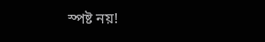স্পষ্ট নয়!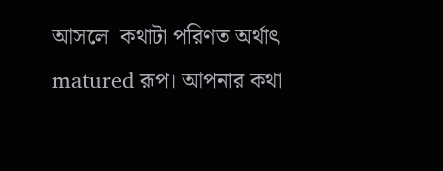আসলে  কথাটা পরিণত অর্থাৎ matured রূপ। আপনার কথা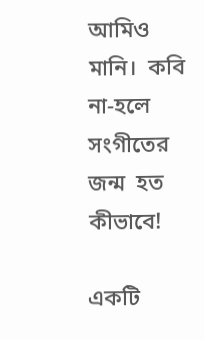আমিও মানি।  কবি না-হলে সংগীতের জন্ম  হত  কীভাবে!

একটি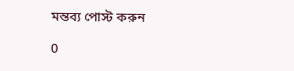মন্তব্য পোস্ট করুন

0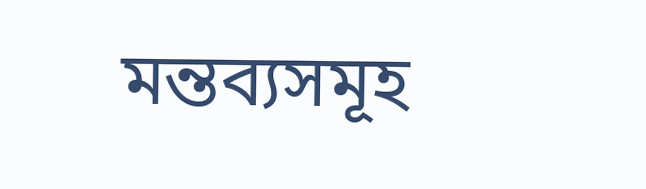মন্তব্যসমূহ